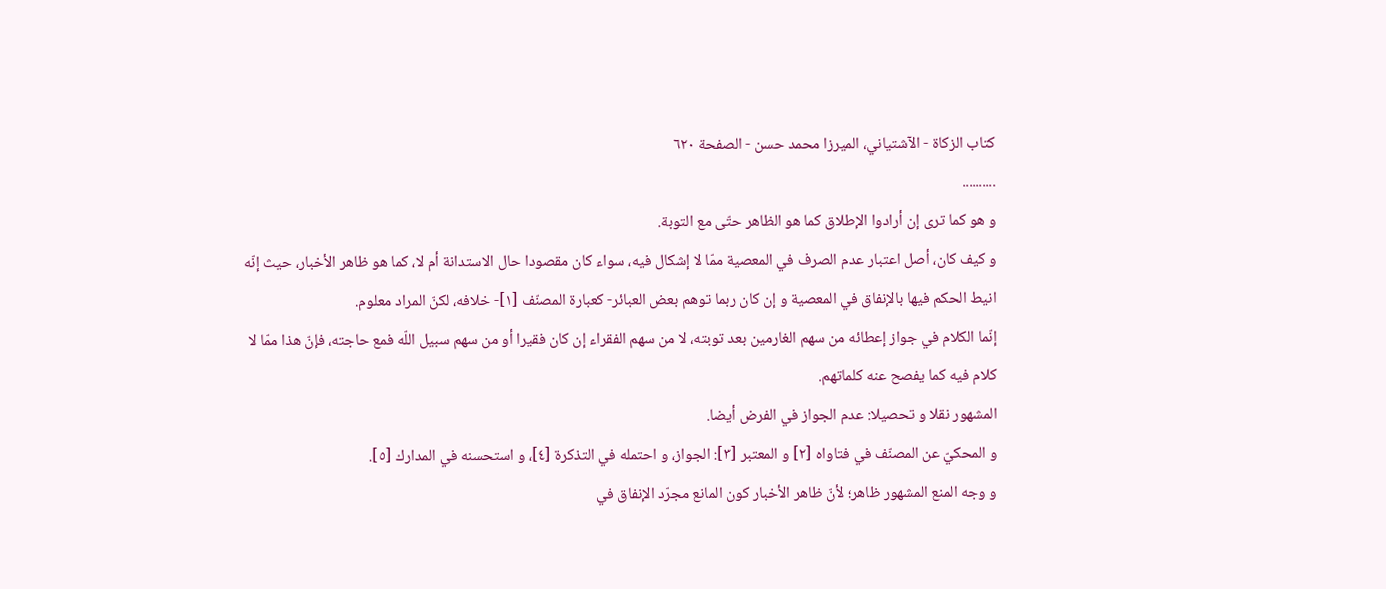كتاب الزكاة - الآشتياني، الميرزا محمد حسن - الصفحة ٦٢٠
..........
و هو كما ترى إن أرادوا الإطلاق كما هو الظاهر حتّى مع التوبة.
و كيف كان، أصل اعتبار عدم الصرف في المعصية ممّا لا إشكال فيه، سواء كان مقصودا حال الاستدانة أم لا، كما هو ظاهر الأخبار، حيث إنّه انيط الحكم فيها بالإنفاق في المعصية و إن كان ربما توهم بعض العبائر- كعبارة المصنّف [١]- خلافه، لكنّ المراد معلوم.
إنّما الكلام في جواز إعطائه من سهم الغارمين بعد توبته، لا من سهم الفقراء إن كان فقيرا أو من سهم سبيل اللّه فمع حاجته، فإنّ هذا ممّا لا كلام فيه كما يفصح عنه كلماتهم.
المشهور نقلا و تحصيلا: عدم الجواز في الفرض أيضا.
و المحكيّ عن المصنّف في فتاواه [٢] و المعتبر [٣]: الجواز، و احتمله في التذكرة [٤]، و استحسنه في المدارك [٥].
و وجه المنع المشهور ظاهر؛ لأنّ ظاهر الأخبار كون المانع مجرّد الإنفاق في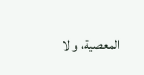المعصية، و لا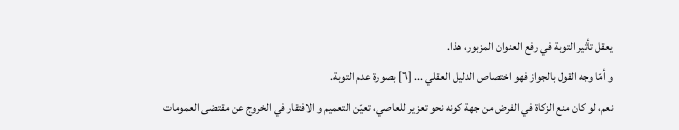يعقل تأثير التوبة في رفع العنوان المزبور، هذا.
و أمّا وجه القول بالجواز فهو اختصاص الدليل العقلي ... [٦] بصورة عدم التوبة.
نعم، لو كان منع الزكاة في الفرض من جهة كونه نحو تعزير للعاصي، تعيّن التعميم و الافتقار في الخروج عن مقتضى العمومات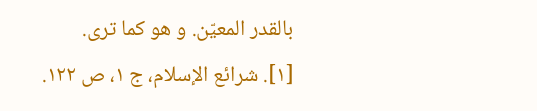بالقدر المعيّن. و هو كما ترى.
[١]. شرائع الإسلام، ج ١، ص ١٢٢.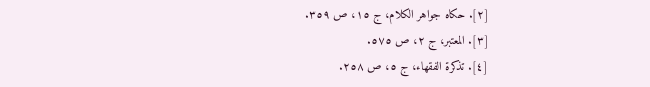[٢]. حكاه جواهر الكلام، ج ١٥، ص ٣٥٩.
[٣]. المعتبر، ج ٢، ص ٥٧٥.
[٤]. تذكرة الفقهاء، ج ٥، ص ٢٥٨.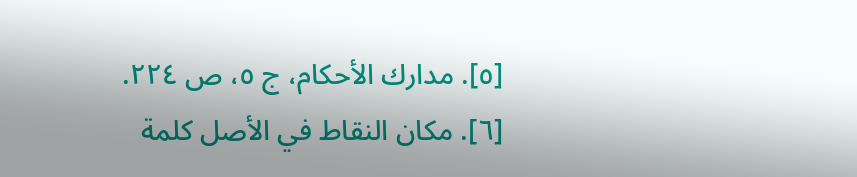[٥]. مدارك الأحكام، ج ٥، ص ٢٢٤.
[٦]. مكان النقاط في الأصل كلمة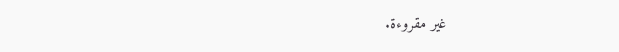غير مقروءة.